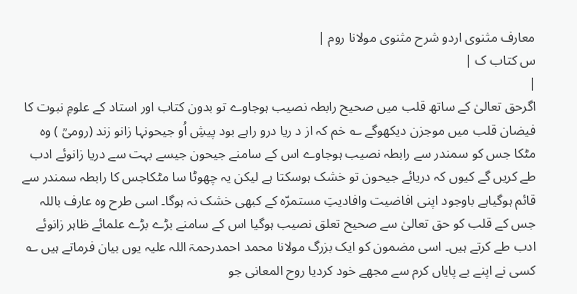معارف مثنوی اردو شرح مثنوی مولانا روم |
س کتاب ک |
|
اگرحق تعالیٰ کے ساتھ قلب میں صحیح رابطہ نصیب ہوجاوے تو بدون کتاب اور استاد کے علومِ نبوت کا فیضان قلب میں موجزن دیکھوگے ؎ خم کہ از د ریا درو راہے بود پیشِ اُو جیحونہا زانو زند (رومیؒ ) وہ مٹکا جس کو سمندر سے رابطہ نصیب ہوجاوے اس کے سامنے جیحون جیسے بہت سے دریا زانوئے ادب طے کریں گے کیوں کہ دریائے جیحون تو خشک ہوسکتا ہے لیکن یہ چھوٹا سا مٹکاجس کا رابطہ سمندر سے قائم ہوگیاہے باوجود اپنی افاضیت وافادیتِ مستمرّہ کے کبھی خشک نہ ہوگا۔ اسی طرح وہ عارف باللہ جس کے قلب کو حق تعالیٰ سے صحیح تعلق نصیب ہوگیا اس کے سامنے بڑے بڑے علمائے ظاہر زانوئے ادب طے کرتے ہیں۔ اسی مضمون کو ایک بزرگ مولانا محمد احمدرحمۃ اللہ علیہ یوں بیان فرماتے ہیں ؎ کسی نے اپنے بے پایاں کرم سے مجھے خود کردیا روح المعانی جو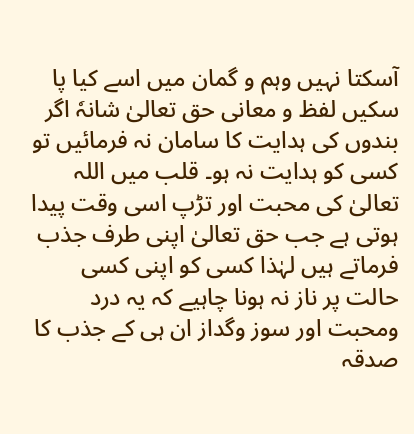آسکتا نہیں وہم و گمان میں اسے کیا پا سکیں لفظ و معانی حق تعالیٰ شانہٗ اگر بندوں کی ہدایت کا سامان نہ فرمائیں تو کسی کو ہدایت نہ ہو۔ قلب میں اللہ تعالیٰ کی محبت اور تڑپ اسی وقت پیدا ہوتی ہے جب حق تعالیٰ اپنی طرف جذب فرماتے ہیں لہٰذا کسی کو اپنی کسی حالت پر ناز نہ ہونا چاہیے کہ یہ درد ومحبت اور سوز وگداز ان ہی کے جذب کا صدقہ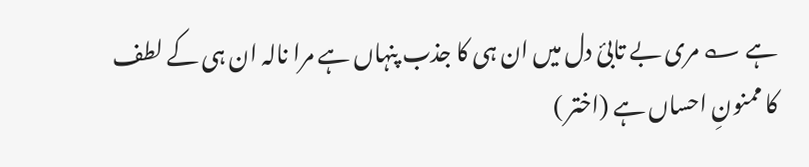ہے ؎ مری بے تابیٔ دل میں ان ہی کا جذب پنہاں ہے مرا نالہ ان ہی کے لطف کا ممنونِ احساں ہے (اختر )